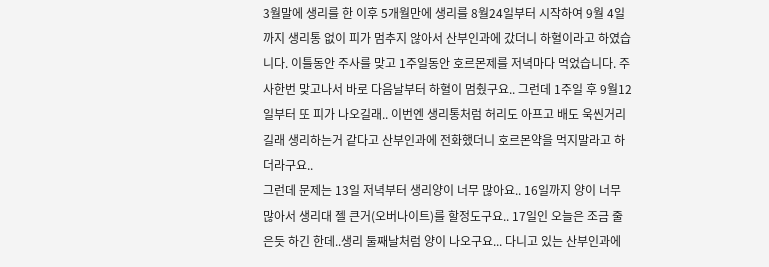3월말에 생리를 한 이후 5개월만에 생리를 8월24일부터 시작하여 9월 4일까지 생리통 없이 피가 멈추지 않아서 산부인과에 갔더니 하혈이라고 하였습니다. 이틀동안 주사를 맞고 1주일동안 호르몬제를 저녁마다 먹었습니다. 주사한번 맞고나서 바로 다음날부터 하혈이 멈췄구요.. 그런데 1주일 후 9월12일부터 또 피가 나오길래.. 이번엔 생리통처럼 허리도 아프고 배도 욱씬거리길래 생리하는거 같다고 산부인과에 전화했더니 호르몬약을 먹지말라고 하더라구요..
그런데 문제는 13일 저녁부터 생리양이 너무 많아요.. 16일까지 양이 너무 많아서 생리대 젤 큰거(오버나이트)를 할정도구요.. 17일인 오늘은 조금 줄은듯 하긴 한데..생리 둘째날처럼 양이 나오구요... 다니고 있는 산부인과에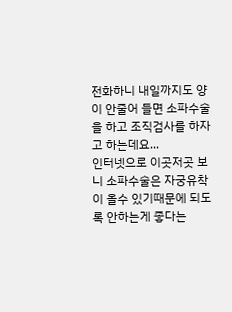전화하니 내일까지도 양이 안줄어 들면 소파수술을 하고 조직검사를 하자고 하는데요...
인터넷으로 이곳저곳 보니 소파수술은 자궁유착이 올수 있기때문에 되도록 안하는게 좋다는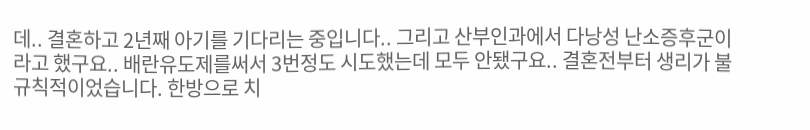데.. 결혼하고 2년째 아기를 기다리는 중입니다.. 그리고 산부인과에서 다낭성 난소증후군이라고 했구요.. 배란유도제를써서 3번정도 시도했는데 모두 안됐구요.. 결혼전부터 생리가 불규칙적이었습니다. 한방으로 치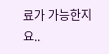료가 가능한지요..